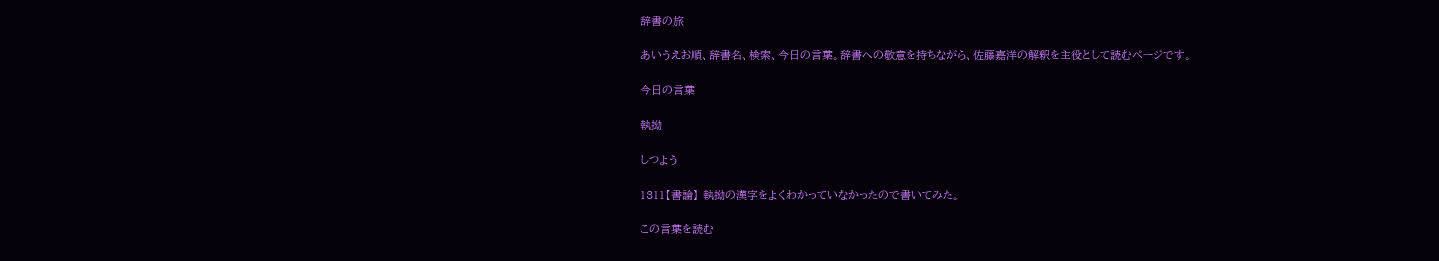辞書の旅

あいうえお順、辞書名、検索、今日の言葉。辞書への敬意を持ちながら、佐藤嘉洋の解釈を主役として読むページです。

今日の言葉

執拗

しつよう

1311【書論】 執拗の漢字をよくわかっていなかったので書いてみた。

この言葉を読む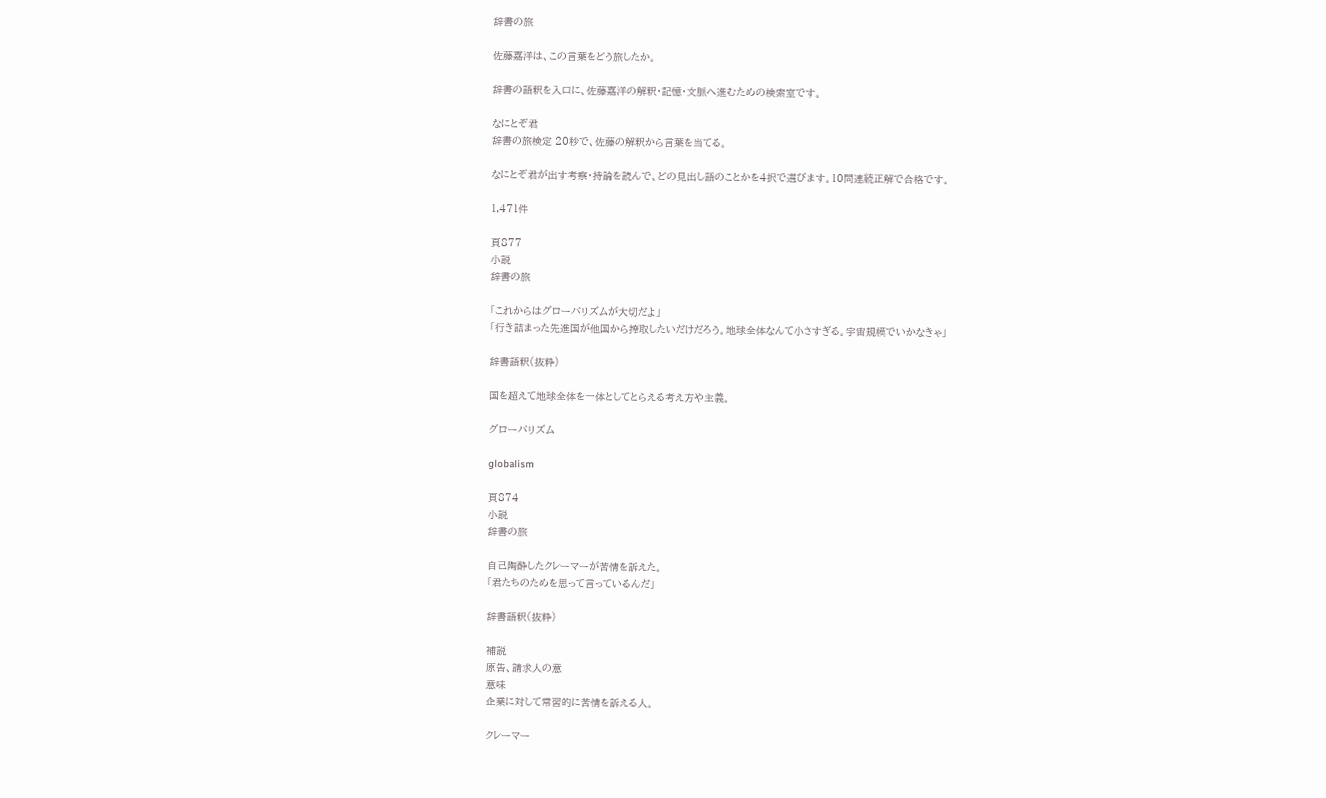辞書の旅

佐藤嘉洋は、この言葉をどう旅したか。

辞書の語釈を入口に、佐藤嘉洋の解釈・記憶・文脈へ進むための検索室です。

なにとぞ君
辞書の旅検定 20秒で、佐藤の解釈から言葉を当てる。

なにとぞ君が出す考察・持論を読んで、どの見出し語のことかを4択で選びます。10問連続正解で合格です。

1,471件

頁877
小説
辞書の旅

「これからはグローバリズムが大切だよ」
「行き詰まった先進国が他国から搾取したいだけだろう。地球全体なんて小さすぎる。宇宙規模でいかなきゃ」

辞書語釈(抜粋)

国を超えて地球全体を一体としてとらえる考え方や主義。

グローバリズム

globalism

頁874
小説
辞書の旅

自己陶酔したクレーマーが苦情を訴えた。
「君たちのためを思って言っているんだ」

辞書語釈(抜粋)

補説
原告、請求人の意
意味
企業に対して常習的に苦情を訴える人。

クレーマー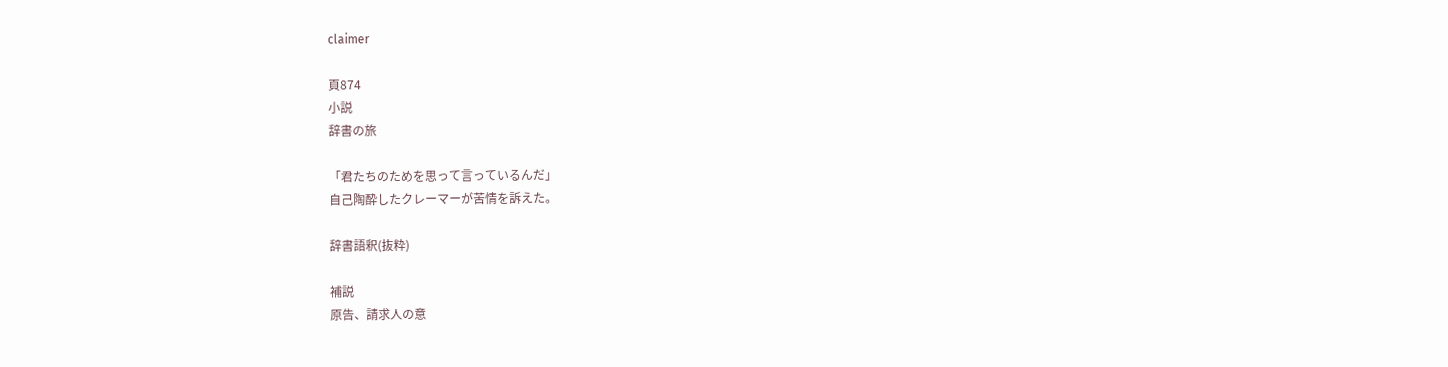claimer

頁874
小説
辞書の旅

「君たちのためを思って言っているんだ」
自己陶酔したクレーマーが苦情を訴えた。

辞書語釈(抜粋)

補説
原告、請求人の意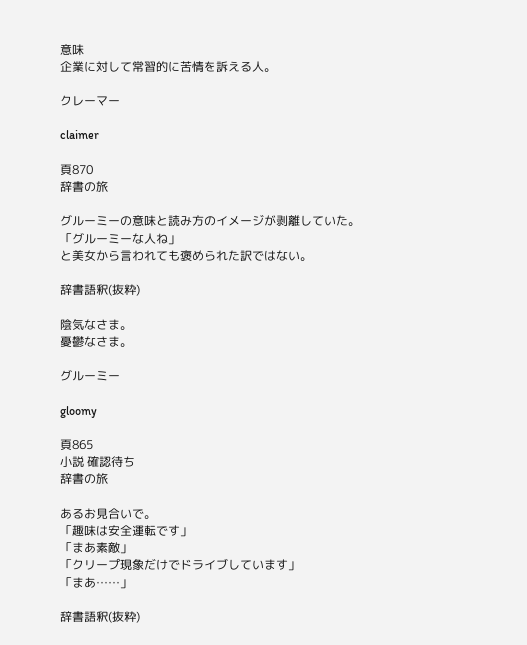意味
企業に対して常習的に苦情を訴える人。

クレーマー

claimer

頁870
辞書の旅

グルーミーの意味と読み方のイメージが剥離していた。
「グルーミーな人ね」
と美女から言われても褒められた訳ではない。

辞書語釈(抜粋)

陰気なさま。
憂鬱なさま。

グルーミー

gloomy

頁865
小説 確認待ち
辞書の旅

あるお見合いで。
「趣味は安全運転です」
「まあ素敵」
「クリープ現象だけでドライブしています」
「まあ……」

辞書語釈(抜粋)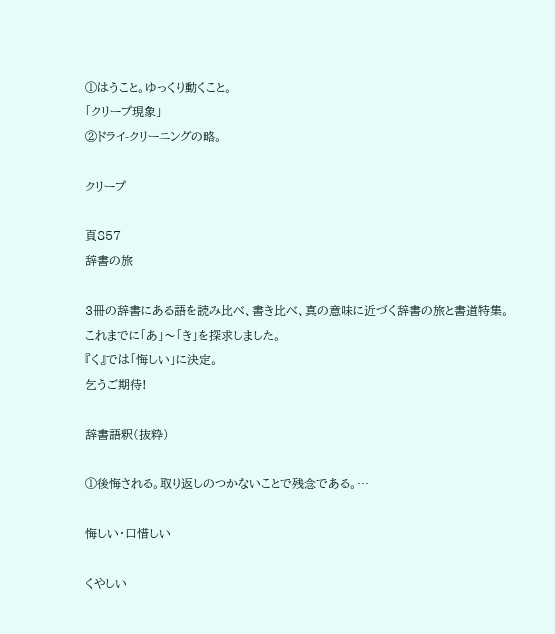①はうこと。ゆっくり動くこと。
「クリープ現象」
②ドライ-クリーニングの略。

クリープ

頁857
辞書の旅

3冊の辞書にある語を読み比べ、書き比べ、真の意味に近づく辞書の旅と書道特集。
これまでに「あ」〜「き」を探求しました。
『く』では「悔しい」に決定。
乞うご期待!

辞書語釈(抜粋)

①後悔される。取り返しのつかないことで残念である。…

悔しい・口惜しい

くやしい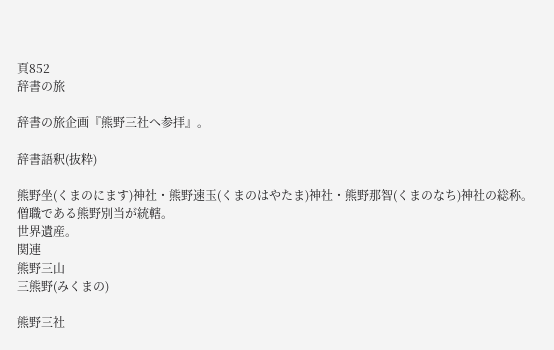頁852
辞書の旅

辞書の旅企画『熊野三社へ参拝』。

辞書語釈(抜粋)

熊野坐(くまのにます)神社・熊野速玉(くまのはやたま)神社・熊野那智(くまのなち)神社の総称。
僧職である熊野別当が統轄。
世界遺産。
関連
熊野三山
三熊野(みくまの)

熊野三社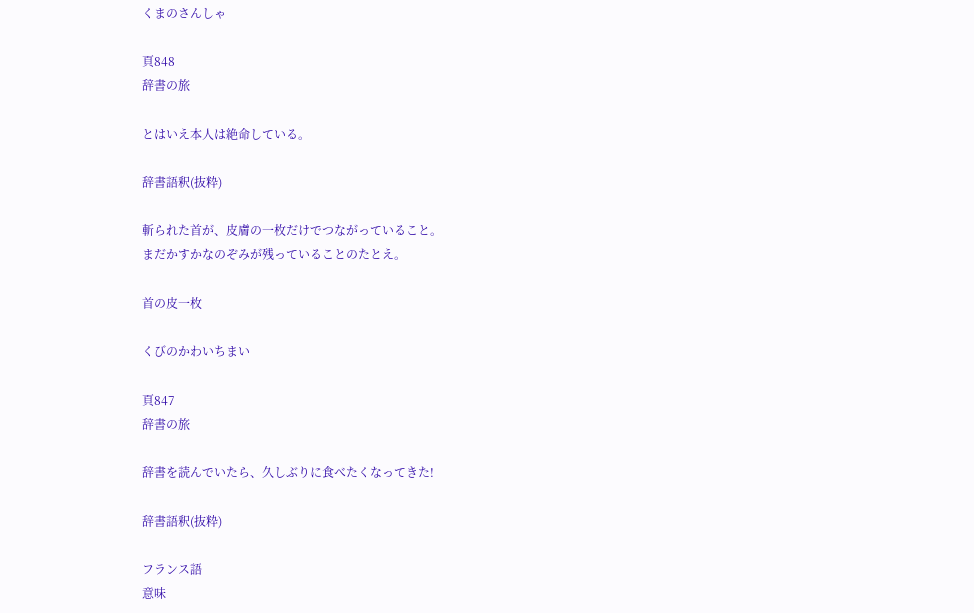くまのさんしゃ

頁848
辞書の旅

とはいえ本人は絶命している。

辞書語釈(抜粋)

斬られた首が、皮膚の一枚だけでつながっていること。
まだかすかなのぞみが残っていることのたとえ。

首の皮一枚

くびのかわいちまい

頁847
辞書の旅

辞書を読んでいたら、久しぶりに食べたくなってきた!

辞書語釈(抜粋)

フランス語
意味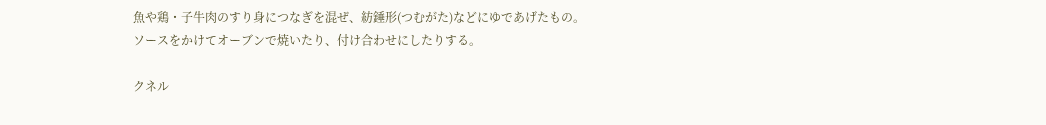魚や鶏・子牛肉のすり身につなぎを混ぜ、紡錘形(つむがた)などにゆであげたもの。
ソースをかけてオーブンで焼いたり、付け合わせにしたりする。

クネル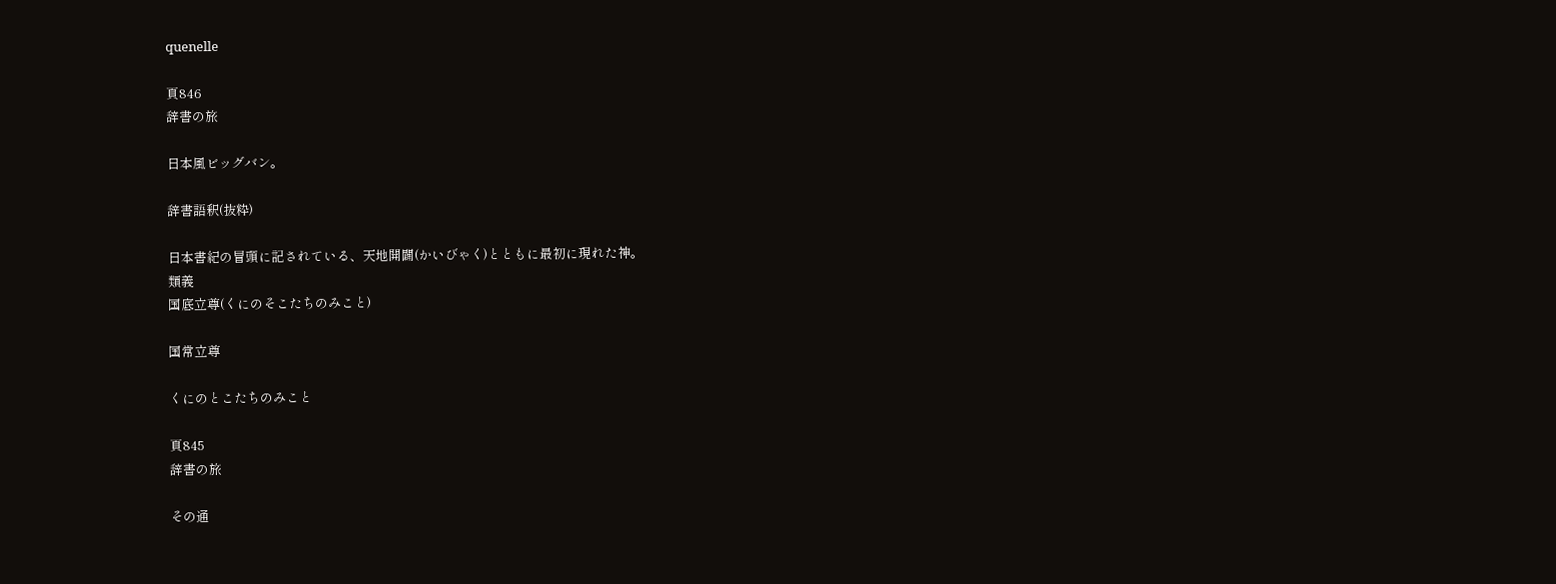quenelle

頁846
辞書の旅

日本風ビッグバン。

辞書語釈(抜粋)

日本書紀の冒頭に記されている、天地開闢(かいびゃく)とともに最初に現れた神。
類義
国底立尊(くにのそこたちのみこと)

国常立尊

くにのとこたちのみこと

頁845
辞書の旅

その通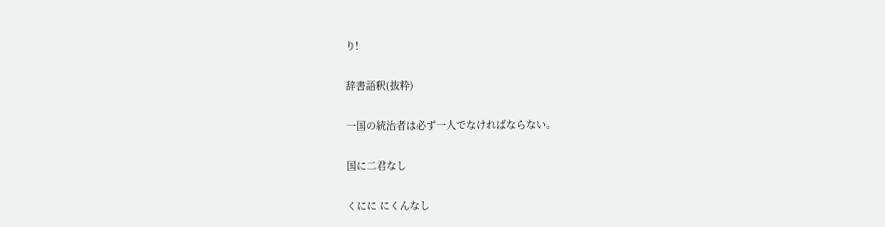り!

辞書語釈(抜粋)

一国の統治者は必ず一人でなければならない。

国に二君なし

くにに にくんなし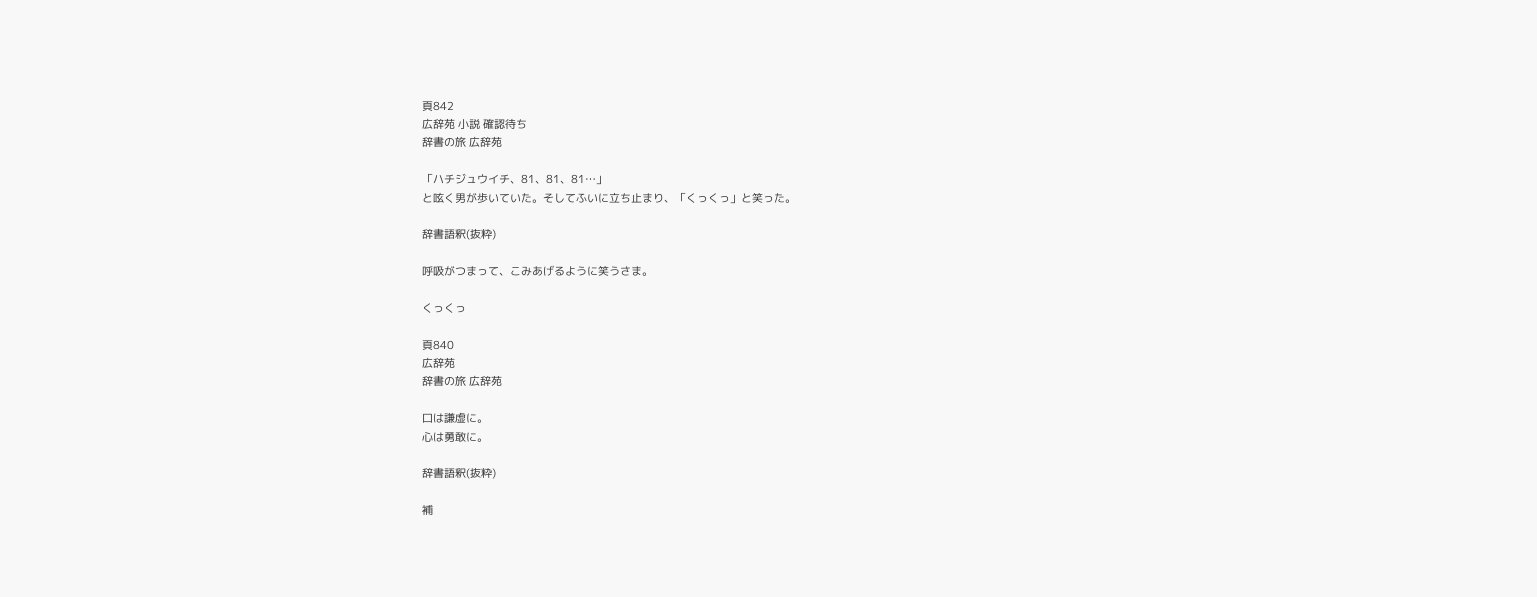頁842
広辞苑 小説 確認待ち
辞書の旅 広辞苑

「ハチジュウイチ、81、81、81…」
と呟く男が歩いていた。そしてふいに立ち止まり、「くっくっ」と笑った。

辞書語釈(抜粋)

呼吸がつまって、こみあげるように笑うさま。

くっくっ

頁840
広辞苑
辞書の旅 広辞苑

口は謙虚に。
心は勇敢に。

辞書語釈(抜粋)

補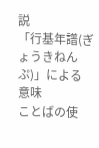説
「行基年譜(ぎょうきねんぷ)」による
意味
ことばの使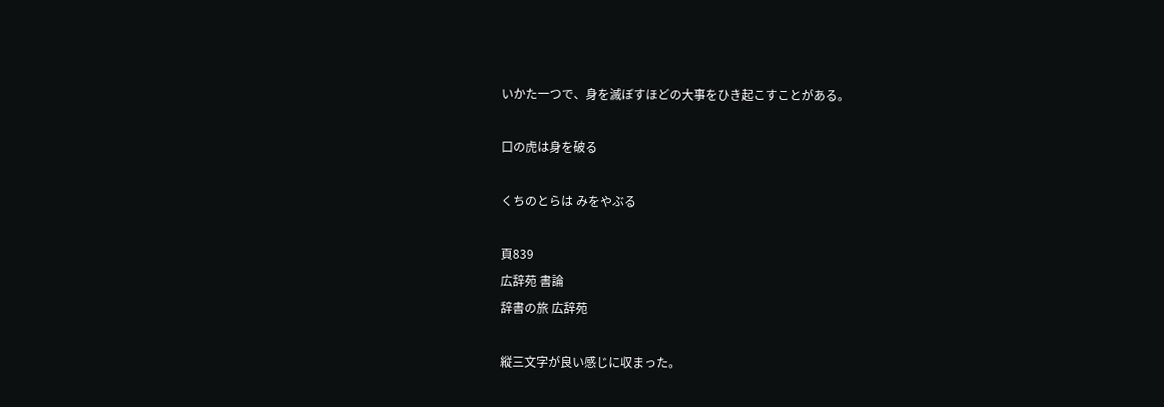いかた一つで、身を滅ぼすほどの大事をひき起こすことがある。

口の虎は身を破る

くちのとらは みをやぶる

頁839
広辞苑 書論
辞書の旅 広辞苑

縦三文字が良い感じに収まった。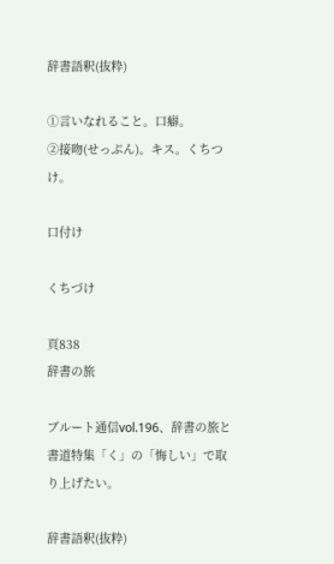辞書語釈(抜粋)

①言いなれること。口癖。
②接吻(せっぷん)。キス。くちつけ。

口付け

くちづけ

頁838
辞書の旅

ブルート通信vol.196、辞書の旅と書道特集「く」の「悔しい」で取り上げたい。

辞書語釈(抜粋)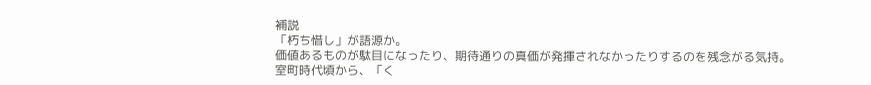補説
「朽ち惜し」が語源か。
価値あるものが駄目になったり、期待通りの真価が発揮されなかったりするのを残念がる気持。
室町時代頃から、「く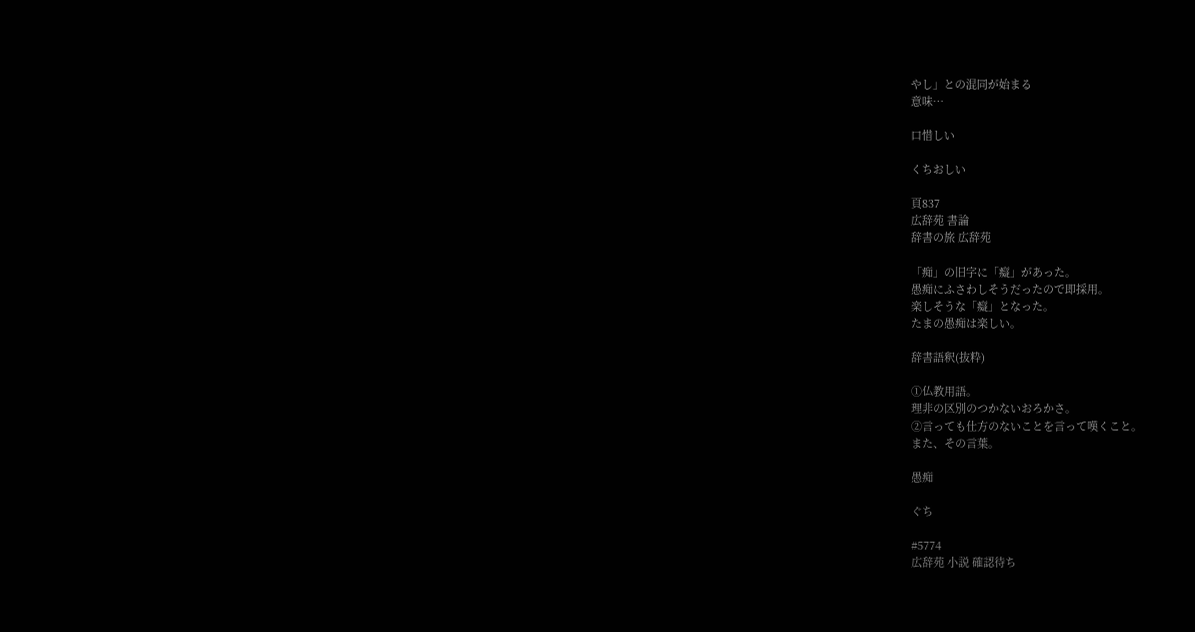やし」との混同が始まる
意味…

口惜しい

くちおしい

頁837
広辞苑 書論
辞書の旅 広辞苑

「痴」の旧字に「癡」があった。
愚痴にふさわしそうだったので即採用。
楽しそうな「癡」となった。
たまの愚痴は楽しい。

辞書語釈(抜粋)

①仏教用語。
理非の区別のつかないおろかさ。
②言っても仕方のないことを言って嘆くこと。
また、その言葉。

愚痴

ぐち

#5774
広辞苑 小説 確認待ち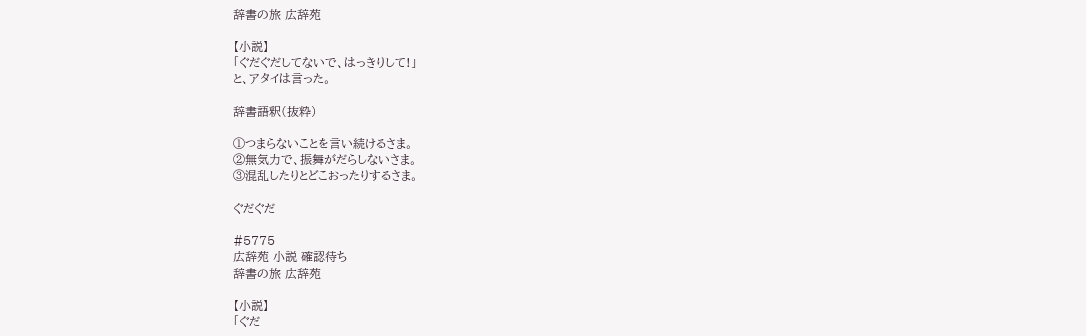辞書の旅 広辞苑

【小説】
「ぐだぐだしてないで、はっきりして!」
と、アタイは言った。

辞書語釈(抜粋)

①つまらないことを言い続けるさま。
②無気力で、振舞がだらしないさま。
③混乱したりとどこおったりするさま。

ぐだぐだ

#5775
広辞苑 小説 確認待ち
辞書の旅 広辞苑

【小説】
「ぐだ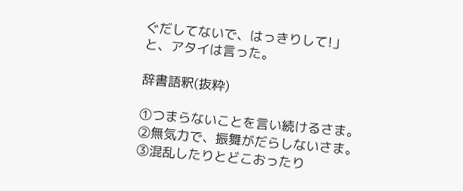ぐだしてないで、はっきりして!」
と、アタイは言った。

辞書語釈(抜粋)

①つまらないことを言い続けるさま。
②無気力で、振舞がだらしないさま。
③混乱したりとどこおったり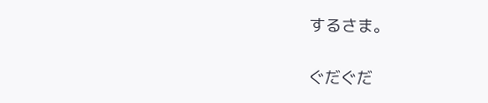するさま。

ぐだぐだ